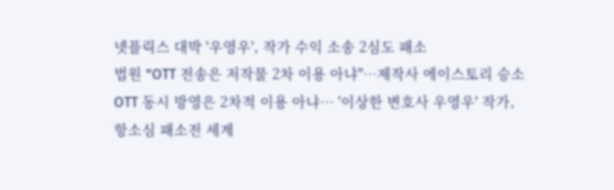넷플릭스 대박 '우영우', 작가 수익 소송 2심도 패소
법원 "OTT 전송은 저작물 2차 이용 아냐"…제작사 에이스토리 승소
OTT 동시 방영은 2차적 이용 아냐… '이상한 변호사 우영우' 작가, 항소심 패소전 세계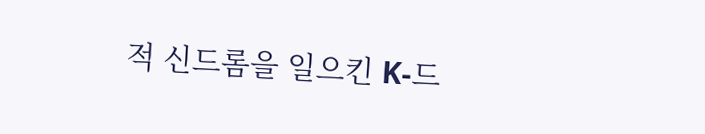적 신드롬을 일으킨 K-드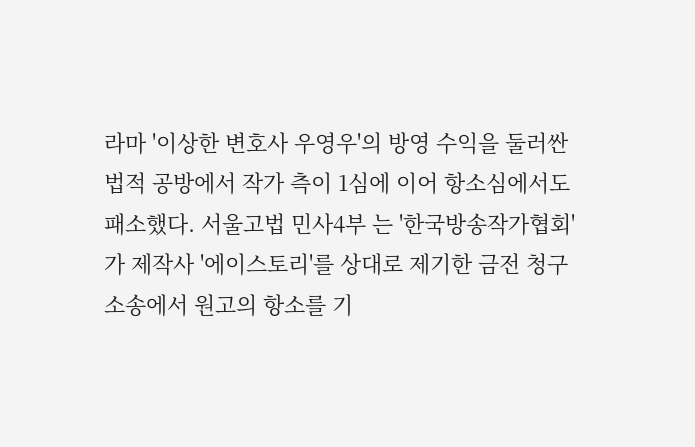라마 '이상한 변호사 우영우'의 방영 수익을 둘러싼 법적 공방에서 작가 측이 1심에 이어 항소심에서도 패소했다. 서울고법 민사4부 는 '한국방송작가협회'가 제작사 '에이스토리'를 상대로 제기한 금전 청구 소송에서 원고의 항소를 기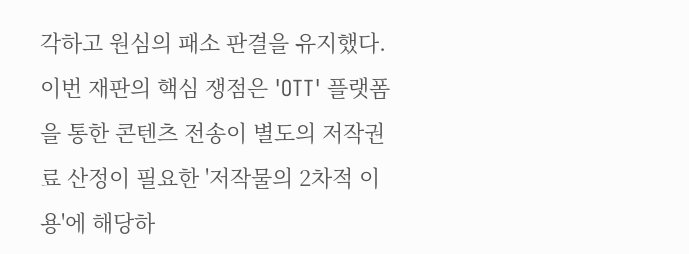각하고 원심의 패소 판결을 유지했다. 이번 재판의 핵심 쟁점은 'OTT' 플랫폼을 통한 콘텐츠 전송이 별도의 저작권료 산정이 필요한 '저작물의 2차적 이용'에 해당하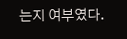는지 여부였다.